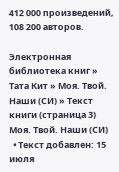412 000 произведений, 108 200 авторов.

Электронная библиотека книг » Тата Кит » Моя. Твой. Наши (СИ) » Текст книги (страница 3)
Моя. Твой. Наши (СИ)
  • Текст добавлен: 15 июля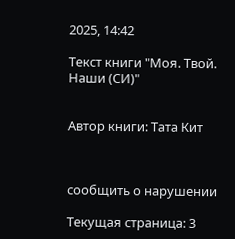2025, 14:42

Текст книги "Моя. Твой. Наши (СИ)"


Автор книги: Тата Кит



сообщить о нарушении

Текущая страница: 3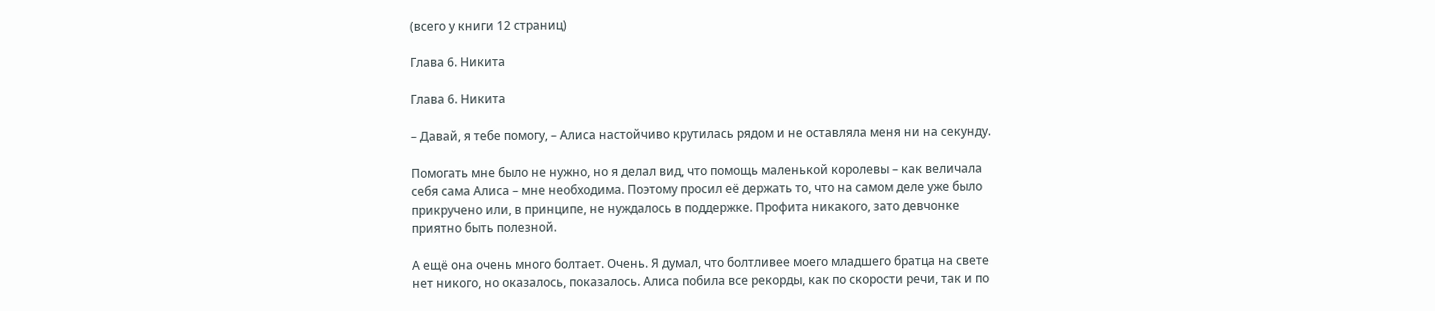(всего у книги 12 страниц)

Глава 6. Никита

Глава 6. Никита

– Давай, я тебе помогу, – Алиса настойчиво крутилась рядом и не оставляла меня ни на секунду.

Помогать мне было не нужно, но я делал вид, что помощь маленькой королевы – как величала себя сама Алиса – мне необходима. Поэтому просил её держать то, что на самом деле уже было прикручено или, в принципе, не нуждалось в поддержке. Профита никакого, зато девчонке приятно быть полезной.

А ещё она очень много болтает. Очень. Я думал, что болтливее моего младшего братца на свете нет никого, но оказалось, показалось. Алиса побила все рекорды, как по скорости речи, так и по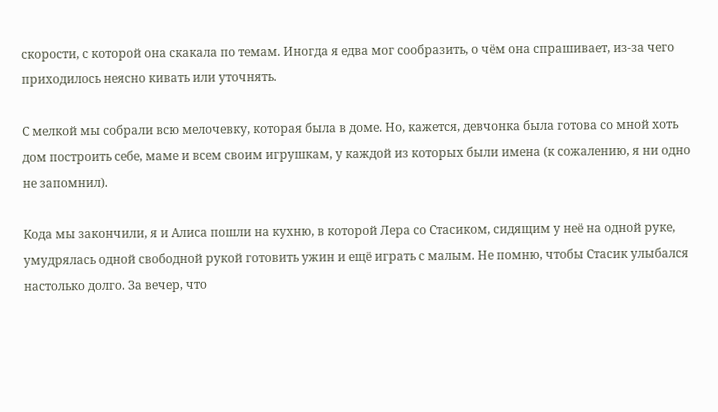скорости, с которой она скакала по темам. Иногда я едва мог сообразить, о чём она спрашивает, из-за чего приходилось неясно кивать или уточнять.

С мелкой мы собрали всю мелочевку, которая была в доме. Но, кажется, девчонка была готова со мной хоть дом построить себе, маме и всем своим игрушкам, у каждой из которых были имена (к сожалению, я ни одно не запомнил).

Кода мы закончили, я и Алиса пошли на кухню, в которой Лера со Стасиком, сидящим у неё на одной руке, умудрялась одной свободной рукой готовить ужин и ещё играть с малым. Не помню, чтобы Стасик улыбался настолько долго. За вечер, что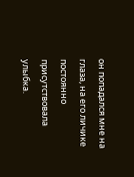он попадался мне на глаза, на его личике постоянно присутствовала улыбка.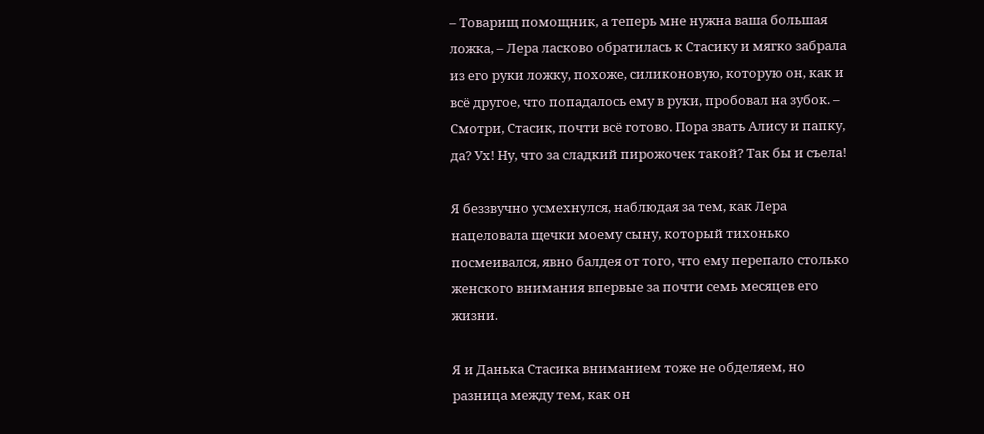– Товарищ помощник, а теперь мне нужна ваша большая ложка, – Лера ласково обратилась к Стасику и мягко забрала из его руки ложку, похоже, силиконовую, которую он, как и всё другое, что попадалось ему в руки, пробовал на зубок. – Смотри, Стасик, почти всё готово. Пора звать Алису и папку, да? Ух! Ну, что за сладкий пирожочек такой? Так бы и съела!

Я беззвучно усмехнулся, наблюдая за тем, как Лера нацеловала щечки моему сыну, который тихонько посмеивался, явно балдея от того, что ему перепало столько женского внимания впервые за почти семь месяцев его жизни.

Я и Данька Стасика вниманием тоже не обделяем, но разница между тем, как он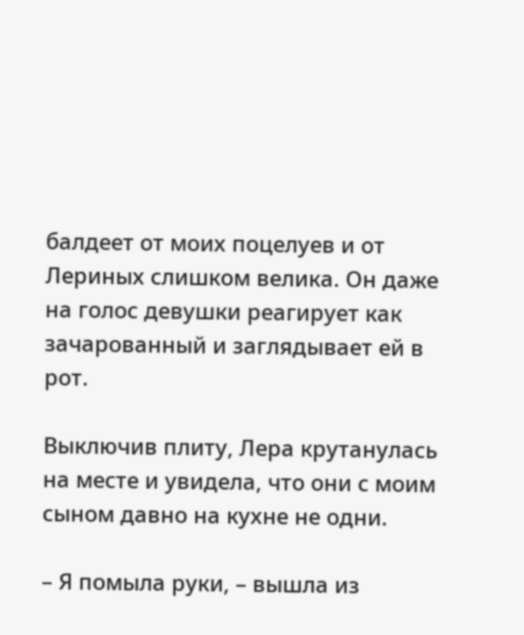балдеет от моих поцелуев и от Лериных слишком велика. Он даже на голос девушки реагирует как зачарованный и заглядывает ей в рот.

Выключив плиту, Лера крутанулась на месте и увидела, что они с моим сыном давно на кухне не одни.

– Я помыла руки, – вышла из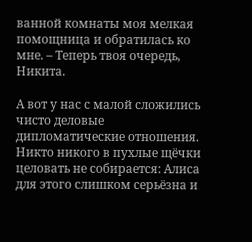ванной комнаты моя мелкая помощница и обратилась ко мне. – Теперь твоя очередь, Никита.

А вот у нас с малой сложились чисто деловые дипломатические отношения. Никто никого в пухлые щёчки целовать не собирается: Алиса для этого слишком серьёзна и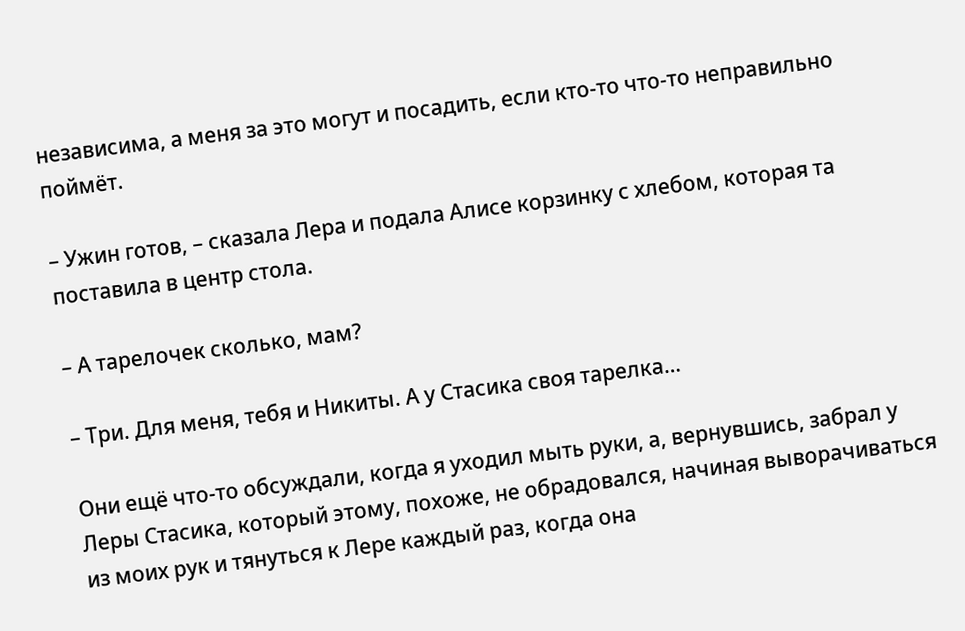независима, а меня за это могут и посадить, если кто-то что-то неправильно поймёт.

– Ужин готов, – сказала Лера и подала Алисе корзинку с хлебом, которая та поставила в центр стола.

– А тарелочек сколько, мам?

– Три. Для меня, тебя и Никиты. А у Стасика своя тарелка…

Они ещё что-то обсуждали, когда я уходил мыть руки, а, вернувшись, забрал у Леры Стасика, который этому, похоже, не обрадовался, начиная выворачиваться из моих рук и тянуться к Лере каждый раз, когда она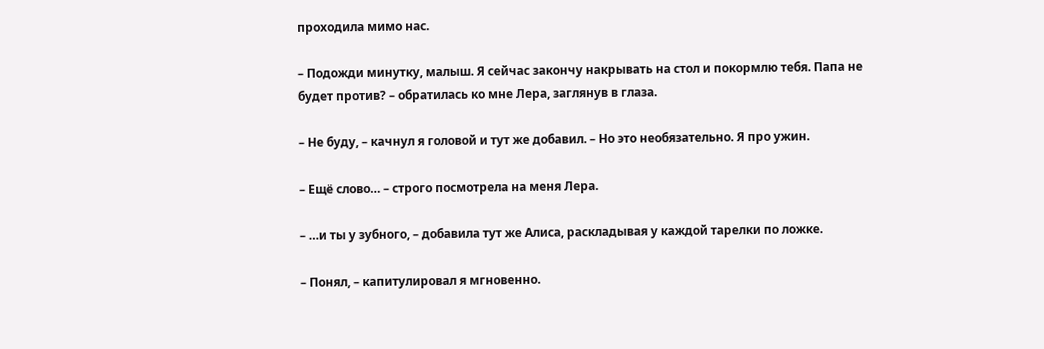проходила мимо нас.

– Подожди минутку, малыш. Я сейчас закончу накрывать на стол и покормлю тебя. Папа не будет против? – обратилась ко мне Лера, заглянув в глаза.

– Не буду, – качнул я головой и тут же добавил. – Но это необязательно. Я про ужин.

– Ещё слово… – строго посмотрела на меня Лера.

– …и ты у зубного, – добавила тут же Алиса, раскладывая у каждой тарелки по ложке.

– Понял, – капитулировал я мгновенно.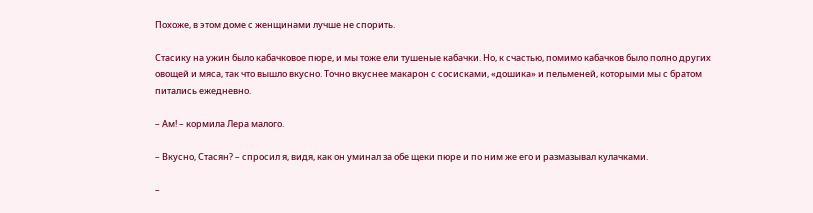Похоже, в этом доме с женщинами лучше не спорить.

Стасику на ужин было кабачковое пюре, и мы тоже ели тушеные кабачки. Но, к счастью, помимо кабачков было полно других овощей и мяса, так что вышло вкусно. Точно вкуснее макарон с сосисками, «дошика» и пельменей, которыми мы с братом питались ежедневно.

– Ам! – кормила Лера малого.

– Вкусно, Стасян? – спросил я, видя, как он уминал за обе щеки пюре и по ним же его и размазывал кулачками.

–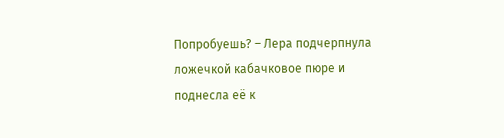Попробуешь? – Лера подчерпнула ложечкой кабачковое пюре и поднесла её к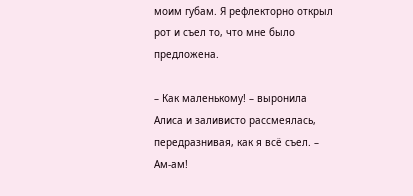моим губам. Я рефлекторно открыл рот и съел то, что мне было предложена.

– Как маленькому! – выронила Алиса и заливисто рассмеялась, передразнивая, как я всё съел. – Ам-ам!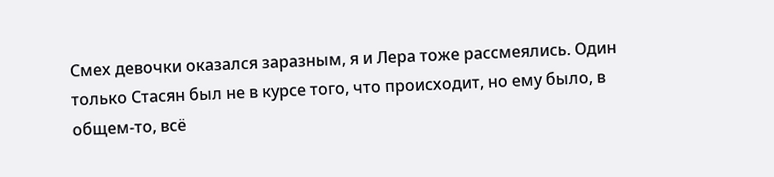Смех девочки оказался заразным, я и Лера тоже рассмеялись. Один только Стасян был не в курсе того, что происходит, но ему было, в общем-то, всё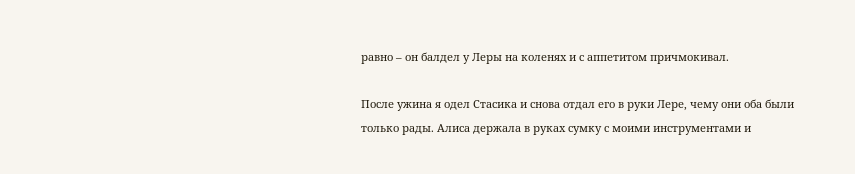равно – он балдел у Леры на коленях и с аппетитом причмокивал.

После ужина я одел Стасика и снова отдал его в руки Лере, чему они оба были только рады. Алиса держала в руках сумку с моими инструментами и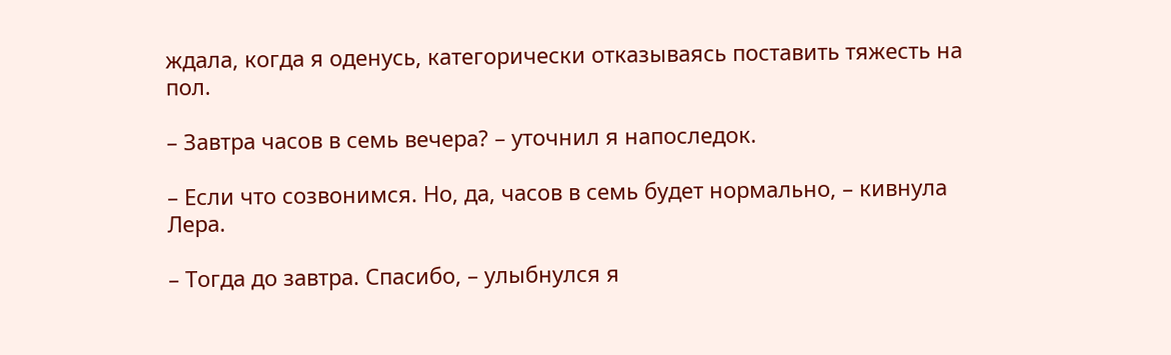ждала, когда я оденусь, категорически отказываясь поставить тяжесть на пол.

– Завтра часов в семь вечера? – уточнил я напоследок.

– Если что созвонимся. Но, да, часов в семь будет нормально, – кивнула Лера.

– Тогда до завтра. Спасибо, – улыбнулся я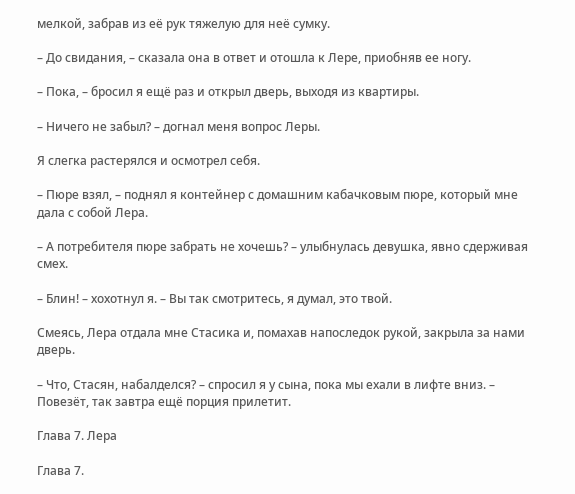мелкой, забрав из её рук тяжелую для неё сумку.

– До свидания, – сказала она в ответ и отошла к Лере, приобняв ее ногу.

– Пока, – бросил я ещё раз и открыл дверь, выходя из квартиры.

– Ничего не забыл? – догнал меня вопрос Леры.

Я слегка растерялся и осмотрел себя.

– Пюре взял, – поднял я контейнер с домашним кабачковым пюре, который мне дала с собой Лера.

– А потребителя пюре забрать не хочешь? – улыбнулась девушка, явно сдерживая смех.

– Блин! – хохотнул я. – Вы так смотритесь, я думал, это твой.

Смеясь, Лера отдала мне Стасика и, помахав напоследок рукой, закрыла за нами дверь.

– Что, Стасян, набалделся? – спросил я у сына, пока мы ехали в лифте вниз. – Повезёт, так завтра ещё порция прилетит.

Глава 7. Лера

Глава 7.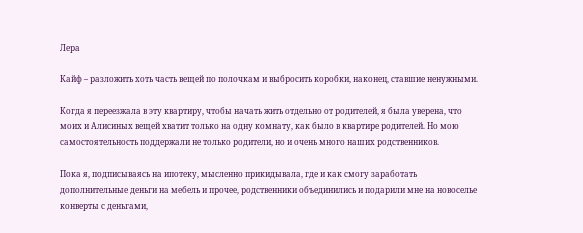Лера

Кайф – разложить хоть часть вещей по полочкам и выбросить коробки, наконец, ставшие ненужными.

Когда я переезжала в эту квартиру, чтобы начать жить отдельно от родителей, я была уверена, что моих и Алисиных вещей хватит только на одну комнату, как было в квартире родителей. Но мою самостоятельность поддержали не только родители, но и очень много наших родственников.

Пока я, подписываясь на ипотеку, мысленно прикидывала, где и как смогу заработать дополнительные деньги на мебель и прочее, родственники объединились и подарили мне на новоселье конверты с деньгами,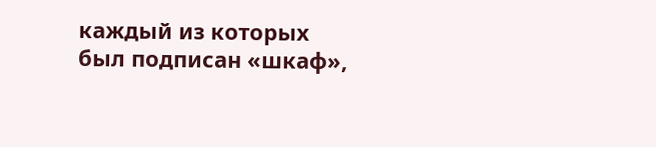каждый из которых был подписан «шкаф»,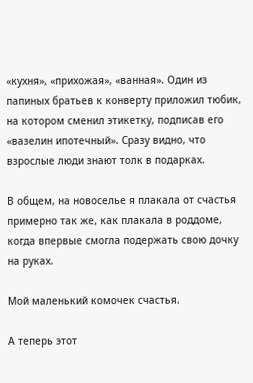«кухня», «прихожая», «ванная». Один из папиных братьев к конверту приложил тюбик, на котором сменил этикетку, подписав его «вазелин ипотечный». Сразу видно, что взрослые люди знают толк в подарках.

В общем, на новоселье я плакала от счастья примерно так же, как плакала в роддоме, когда впервые смогла подержать свою дочку на руках.

Мой маленький комочек счастья.

А теперь этот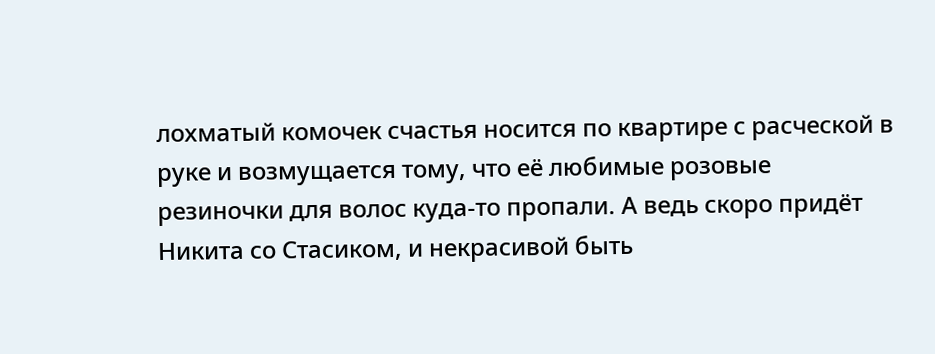лохматый комочек счастья носится по квартире с расческой в руке и возмущается тому, что её любимые розовые резиночки для волос куда-то пропали. А ведь скоро придёт Никита со Стасиком, и некрасивой быть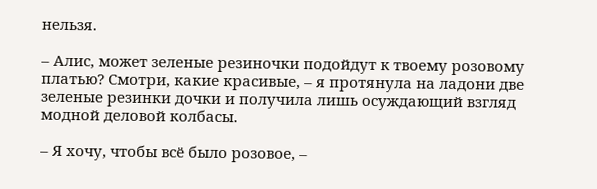нельзя.

– Алис, может зеленые резиночки подойдут к твоему розовому платью? Смотри, какие красивые, – я протянула на ладони две зеленые резинки дочки и получила лишь осуждающий взгляд модной деловой колбасы.

– Я хочу, чтобы всё было розовое, –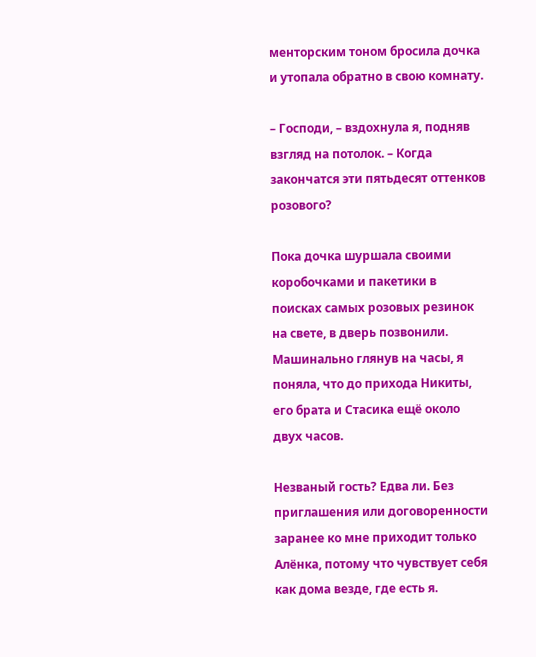менторским тоном бросила дочка и утопала обратно в свою комнату.

– Господи, – вздохнула я, подняв взгляд на потолок. – Когда закончатся эти пятьдесят оттенков розового?

Пока дочка шуршала своими коробочками и пакетики в поисках самых розовых резинок на свете, в дверь позвонили. Машинально глянув на часы, я поняла, что до прихода Никиты, его брата и Стасика ещё около двух часов.

Незваный гость? Едва ли. Без приглашения или договоренности заранее ко мне приходит только Алёнка, потому что чувствует себя как дома везде, где есть я.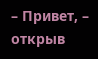– Привет, – открыв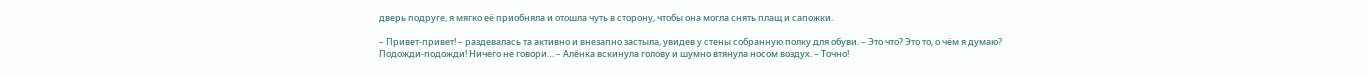дверь подруге, я мягко её приобняла и отошла чуть в сторону, чтобы она могла снять плащ и сапожки.

– Привет-привет! – раздевалась та активно и внезапно застыла, увидев у стены собранную полку для обуви. – Это что? Это то, о чём я думаю? Подожди-подожди! Ничего не говори… – Алёнка вскинула голову и шумно втянула носом воздух. – Точно!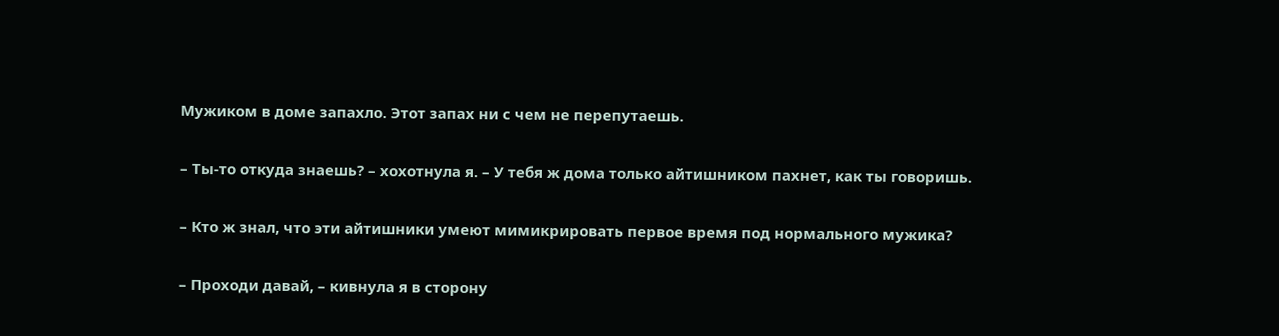Мужиком в доме запахло. Этот запах ни с чем не перепутаешь.

– Ты-то откуда знаешь? – хохотнула я. – У тебя ж дома только айтишником пахнет, как ты говоришь.

– Кто ж знал, что эти айтишники умеют мимикрировать первое время под нормального мужика?

– Проходи давай, – кивнула я в сторону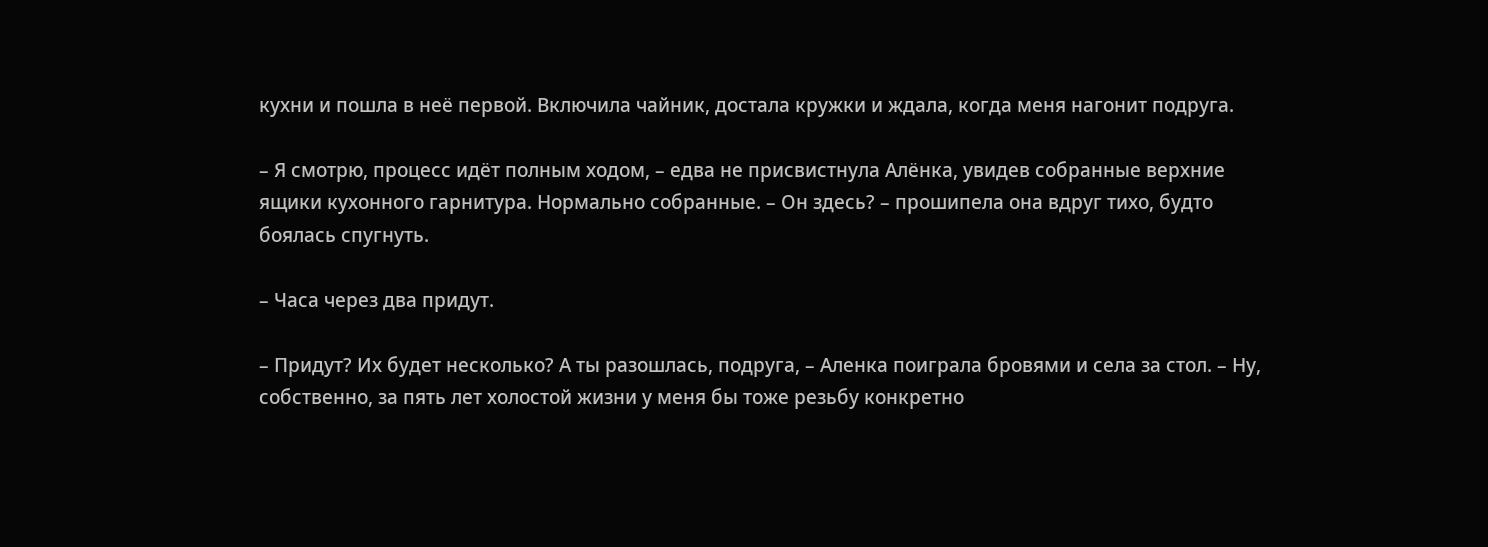кухни и пошла в неё первой. Включила чайник, достала кружки и ждала, когда меня нагонит подруга.

– Я смотрю, процесс идёт полным ходом, – едва не присвистнула Алёнка, увидев собранные верхние ящики кухонного гарнитура. Нормально собранные. – Он здесь? – прошипела она вдруг тихо, будто боялась спугнуть.

– Часа через два придут.

– Придут? Их будет несколько? А ты разошлась, подруга, – Аленка поиграла бровями и села за стол. – Ну, собственно, за пять лет холостой жизни у меня бы тоже резьбу конкретно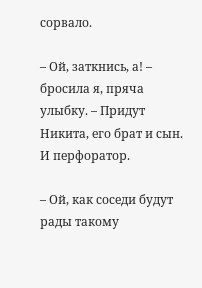сорвало.

– Ой, заткнись, а! – бросила я, пряча улыбку. – Придут Никита, его брат и сын. И перфоратор.

– Ой, как соседи будут рады такому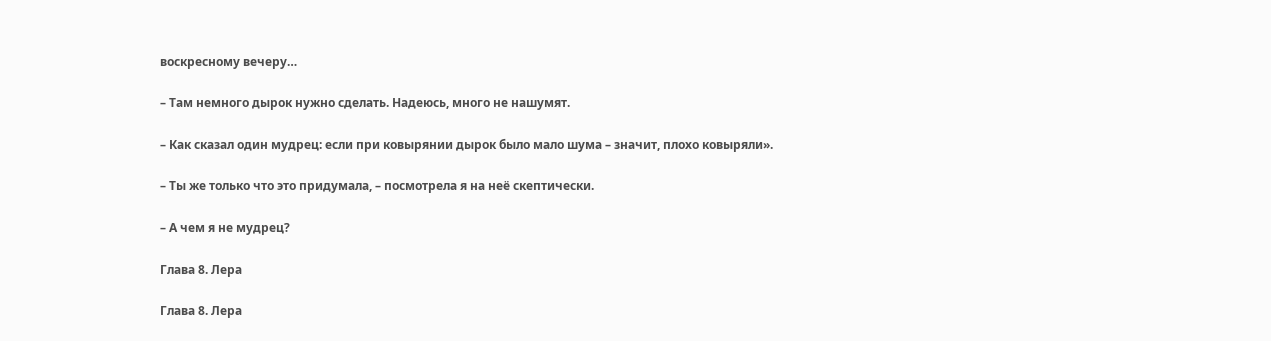воскресному вечеру…

– Там немного дырок нужно сделать. Надеюсь, много не нашумят.

– Как сказал один мудрец: если при ковырянии дырок было мало шума – значит, плохо ковыряли».

– Ты же только что это придумала, – посмотрела я на неё скептически.

– А чем я не мудрец?

Глава 8. Лера

Глава 8. Лера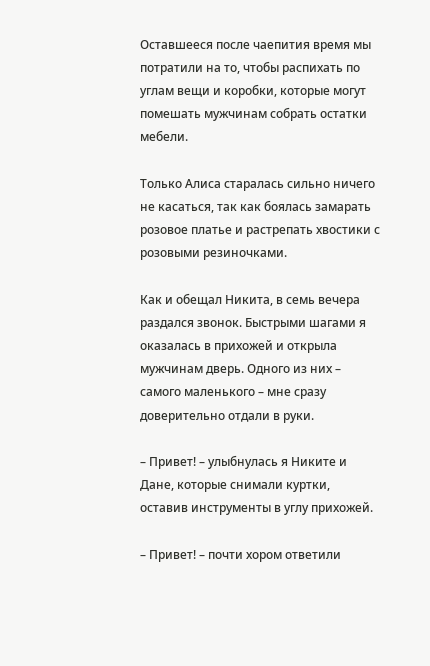Оставшееся после чаепития время мы потратили на то, чтобы распихать по углам вещи и коробки, которые могут помешать мужчинам собрать остатки мебели.

Только Алиса старалась сильно ничего не касаться, так как боялась замарать розовое платье и растрепать хвостики с розовыми резиночками.

Как и обещал Никита, в семь вечера раздался звонок. Быстрыми шагами я оказалась в прихожей и открыла мужчинам дверь. Одного из них – самого маленького – мне сразу доверительно отдали в руки.

– Привет! – улыбнулась я Никите и Дане, которые снимали куртки, оставив инструменты в углу прихожей.

– Привет! – почти хором ответили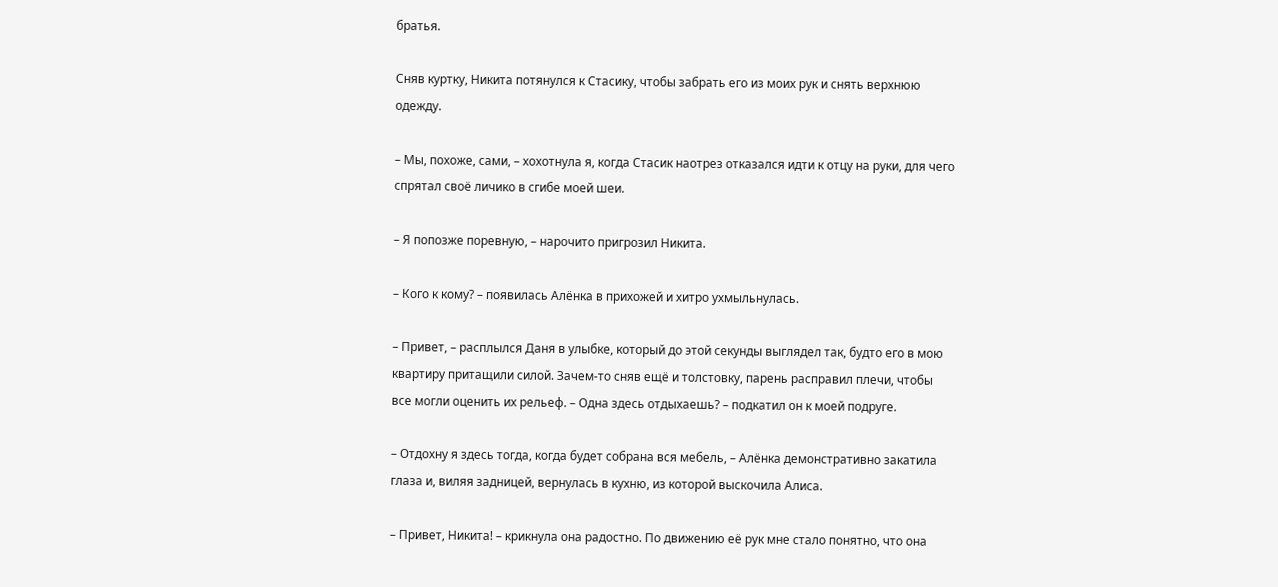братья.

Сняв куртку, Никита потянулся к Стасику, чтобы забрать его из моих рук и снять верхнюю одежду.

– Мы, похоже, сами, – хохотнула я, когда Стасик наотрез отказался идти к отцу на руки, для чего спрятал своё личико в сгибе моей шеи.

– Я попозже поревную, – нарочито пригрозил Никита.

– Кого к кому? – появилась Алёнка в прихожей и хитро ухмыльнулась.

– Привет, – расплылся Даня в улыбке, который до этой секунды выглядел так, будто его в мою квартиру притащили силой. Зачем-то сняв ещё и толстовку, парень расправил плечи, чтобы все могли оценить их рельеф. – Одна здесь отдыхаешь? – подкатил он к моей подруге.

– Отдохну я здесь тогда, когда будет собрана вся мебель, – Алёнка демонстративно закатила глаза и, виляя задницей, вернулась в кухню, из которой выскочила Алиса.

– Привет, Никита! – крикнула она радостно. По движению её рук мне стало понятно, что она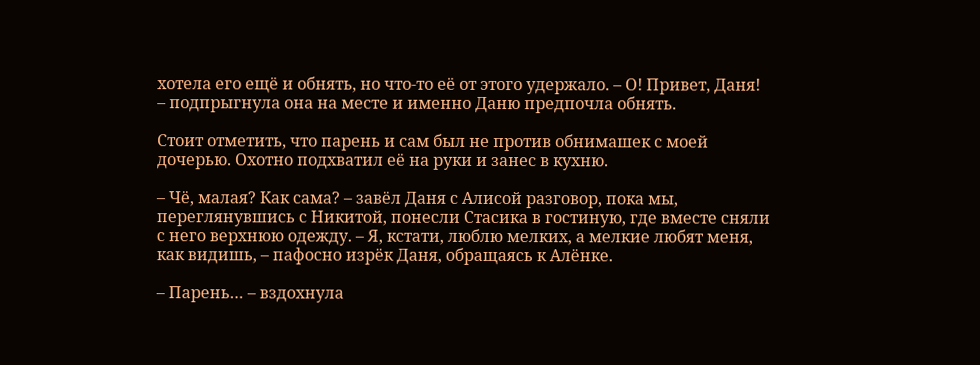хотела его ещё и обнять, но что-то её от этого удержало. – О! Привет, Даня! – подпрыгнула она на месте и именно Даню предпочла обнять.

Стоит отметить, что парень и сам был не против обнимашек с моей дочерью. Охотно подхватил её на руки и занес в кухню.

– Чё, малая? Как сама? – завёл Даня с Алисой разговор, пока мы, переглянувшись с Никитой, понесли Стасика в гостиную, где вместе сняли с него верхнюю одежду. – Я, кстати, люблю мелких, а мелкие любят меня, как видишь, – пафосно изрёк Даня, обращаясь к Алёнке.

– Парень… – вздохнула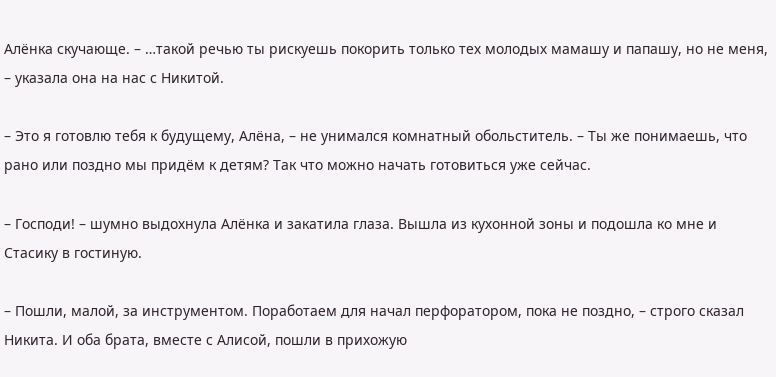Алёнка скучающе. – …такой речью ты рискуешь покорить только тех молодых мамашу и папашу, но не меня, – указала она на нас с Никитой.

– Это я готовлю тебя к будущему, Алёна, – не унимался комнатный обольститель. – Ты же понимаешь, что рано или поздно мы придём к детям? Так что можно начать готовиться уже сейчас.

– Господи! – шумно выдохнула Алёнка и закатила глаза. Вышла из кухонной зоны и подошла ко мне и Стасику в гостиную.

– Пошли, малой, за инструментом. Поработаем для начал перфоратором, пока не поздно, – строго сказал Никита. И оба брата, вместе с Алисой, пошли в прихожую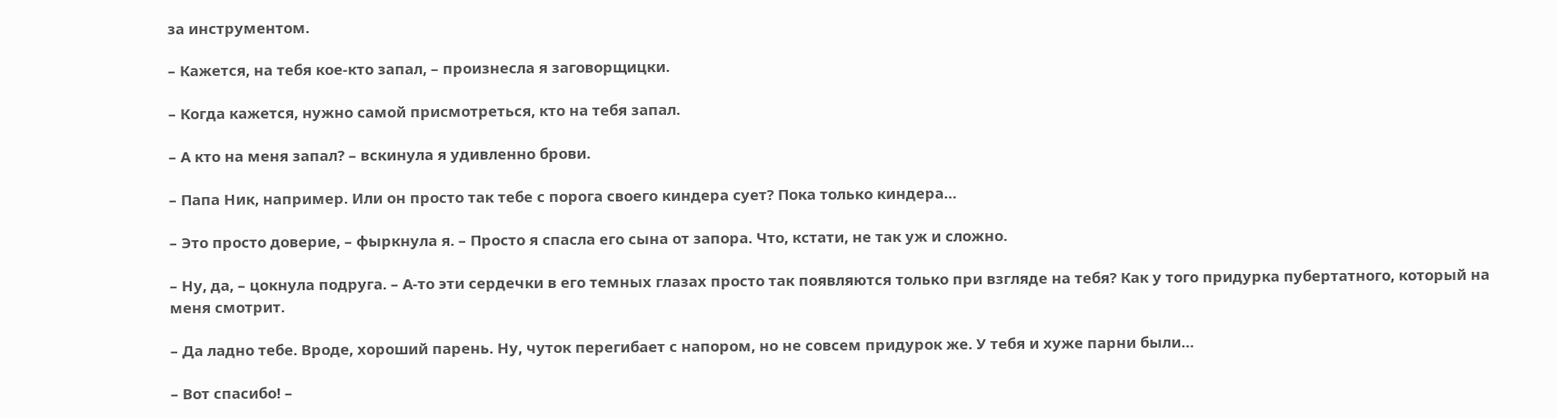за инструментом.

– Кажется, на тебя кое-кто запал, – произнесла я заговорщицки.

– Когда кажется, нужно самой присмотреться, кто на тебя запал.

– А кто на меня запал? – вскинула я удивленно брови.

– Папа Ник, например. Или он просто так тебе с порога своего киндера сует? Пока только киндера…

– Это просто доверие, – фыркнула я. – Просто я спасла его сына от запора. Что, кстати, не так уж и сложно.

– Ну, да, – цокнула подруга. – А-то эти сердечки в его темных глазах просто так появляются только при взгляде на тебя? Как у того придурка пубертатного, который на меня смотрит.

– Да ладно тебе. Вроде, хороший парень. Ну, чуток перегибает с напором, но не совсем придурок же. У тебя и хуже парни были…

– Вот спасибо! –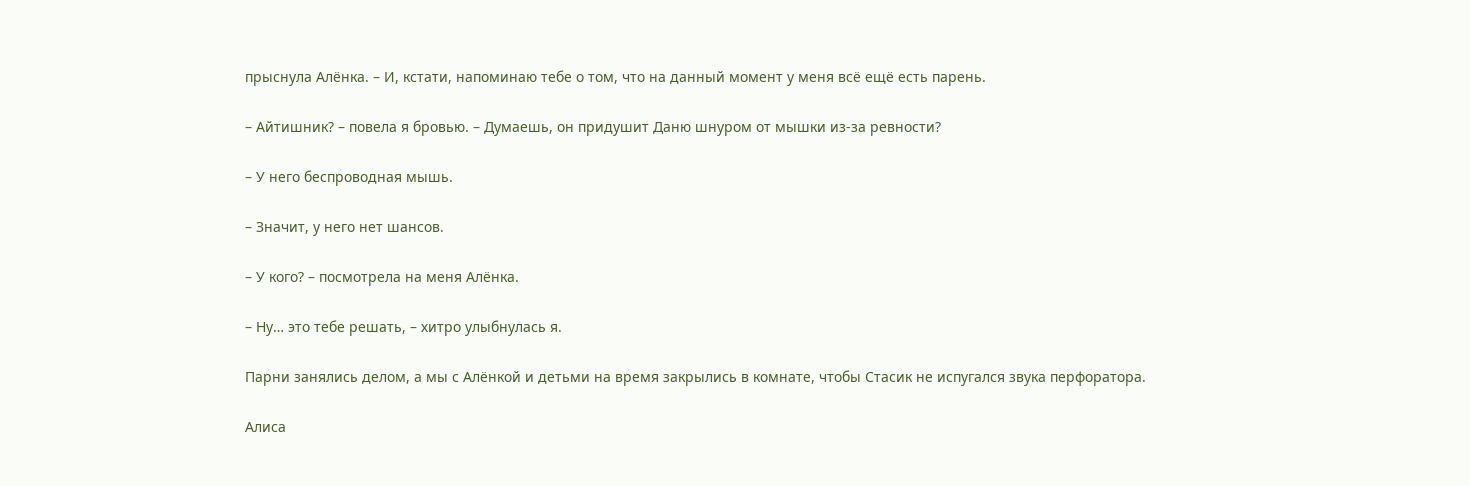прыснула Алёнка. – И, кстати, напоминаю тебе о том, что на данный момент у меня всё ещё есть парень.

– Айтишник? – повела я бровью. – Думаешь, он придушит Даню шнуром от мышки из-за ревности?

– У него беспроводная мышь.

– Значит, у него нет шансов.

– У кого? – посмотрела на меня Алёнка.

– Ну… это тебе решать, – хитро улыбнулась я.

Парни занялись делом, а мы с Алёнкой и детьми на время закрылись в комнате, чтобы Стасик не испугался звука перфоратора.

Алиса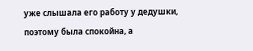уже слышала его работу у дедушки, поэтому была спокойна, а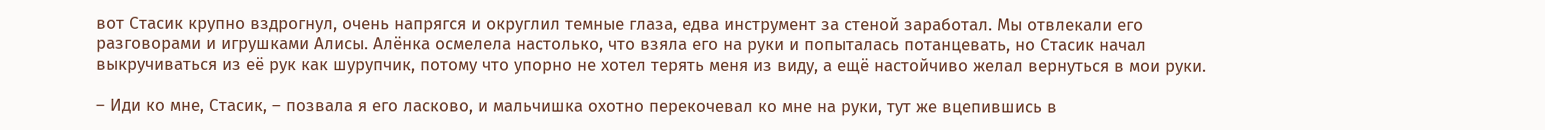вот Стасик крупно вздрогнул, очень напрягся и округлил темные глаза, едва инструмент за стеной заработал. Мы отвлекали его разговорами и игрушками Алисы. Алёнка осмелела настолько, что взяла его на руки и попыталась потанцевать, но Стасик начал выкручиваться из её рук как шурупчик, потому что упорно не хотел терять меня из виду, а ещё настойчиво желал вернуться в мои руки.

– Иди ко мне, Стасик, – позвала я его ласково, и мальчишка охотно перекочевал ко мне на руки, тут же вцепившись в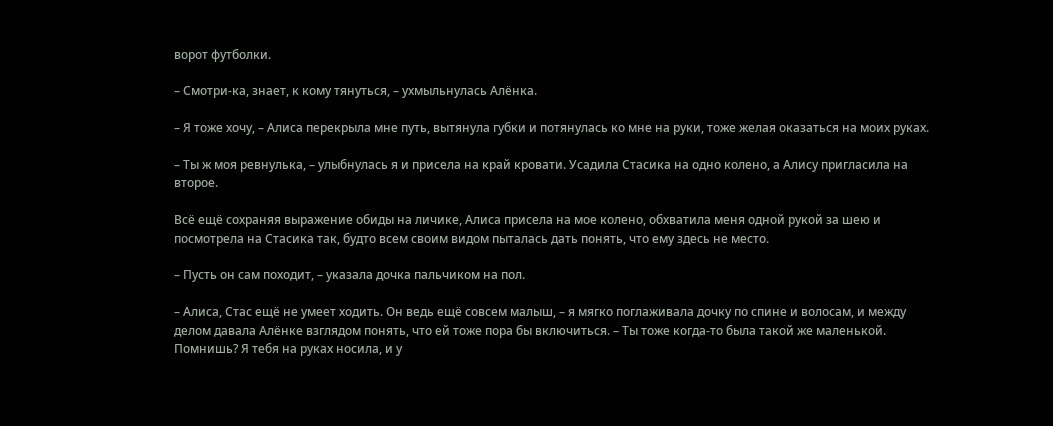ворот футболки.

– Смотри-ка, знает, к кому тянуться, – ухмыльнулась Алёнка.

– Я тоже хочу, – Алиса перекрыла мне путь, вытянула губки и потянулась ко мне на руки, тоже желая оказаться на моих руках.

– Ты ж моя ревнулька, – улыбнулась я и присела на край кровати. Усадила Стасика на одно колено, а Алису пригласила на второе.

Всё ещё сохраняя выражение обиды на личике, Алиса присела на мое колено, обхватила меня одной рукой за шею и посмотрела на Стасика так, будто всем своим видом пыталась дать понять, что ему здесь не место.

– Пусть он сам походит, – указала дочка пальчиком на пол.

– Алиса, Стас ещё не умеет ходить. Он ведь ещё совсем малыш, – я мягко поглаживала дочку по спине и волосам, и между делом давала Алёнке взглядом понять, что ей тоже пора бы включиться. – Ты тоже когда-то была такой же маленькой. Помнишь? Я тебя на руках носила, и у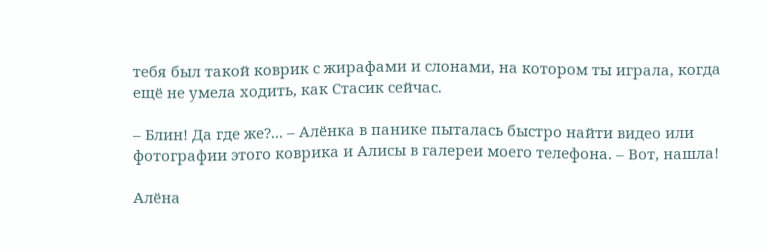тебя был такой коврик с жирафами и слонами, на котором ты играла, когда ещё не умела ходить, как Стасик сейчас.

– Блин! Да где же?... – Алёнка в панике пыталась быстро найти видео или фотографии этого коврика и Алисы в галереи моего телефона. – Вот, нашла!

Алёна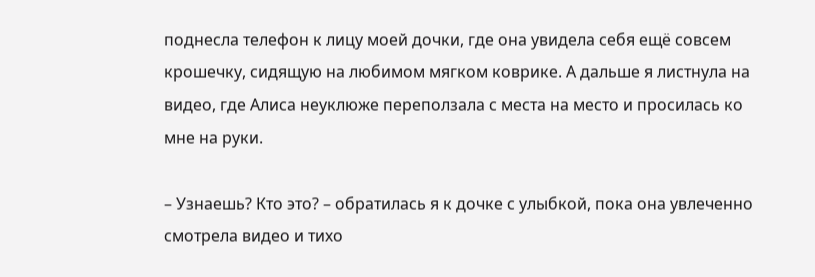поднесла телефон к лицу моей дочки, где она увидела себя ещё совсем крошечку, сидящую на любимом мягком коврике. А дальше я листнула на видео, где Алиса неуклюже переползала с места на место и просилась ко мне на руки.

– Узнаешь? Кто это? – обратилась я к дочке с улыбкой, пока она увлеченно смотрела видео и тихо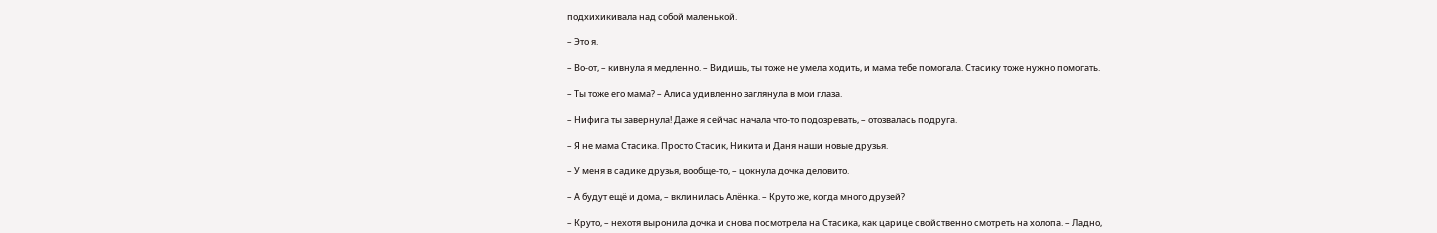подхихикивала над собой маленькой.

– Это я.

– Во-от, – кивнула я медленно. – Видишь, ты тоже не умела ходить, и мама тебе помогала. Стасику тоже нужно помогать.

– Ты тоже его мама? – Алиса удивленно заглянула в мои глаза.

– Нифига ты завернула! Даже я сейчас начала что-то подозревать, – отозвалась подруга.

– Я не мама Стасика. Просто Стасик, Никита и Даня наши новые друзья.

– У меня в садике друзья, вообще-то, – цокнула дочка деловито.

– А будут ещё и дома, – вклинилась Алёнка. – Круто же, когда много друзей?

– Круто, – нехотя выронила дочка и снова посмотрела на Стасика, как царице свойственно смотреть на холопа. – Ладно,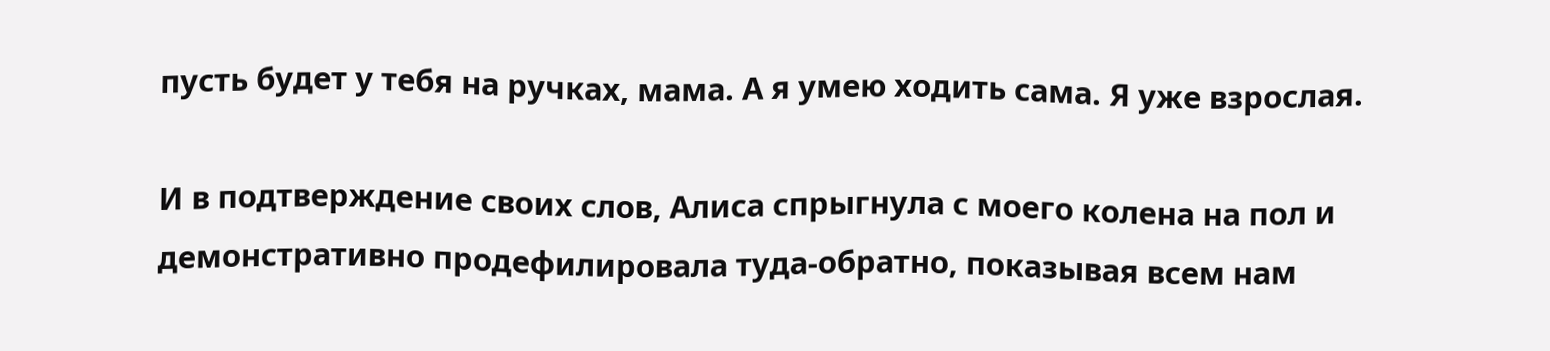пусть будет у тебя на ручках, мама. А я умею ходить сама. Я уже взрослая.

И в подтверждение своих слов, Алиса спрыгнула с моего колена на пол и демонстративно продефилировала туда-обратно, показывая всем нам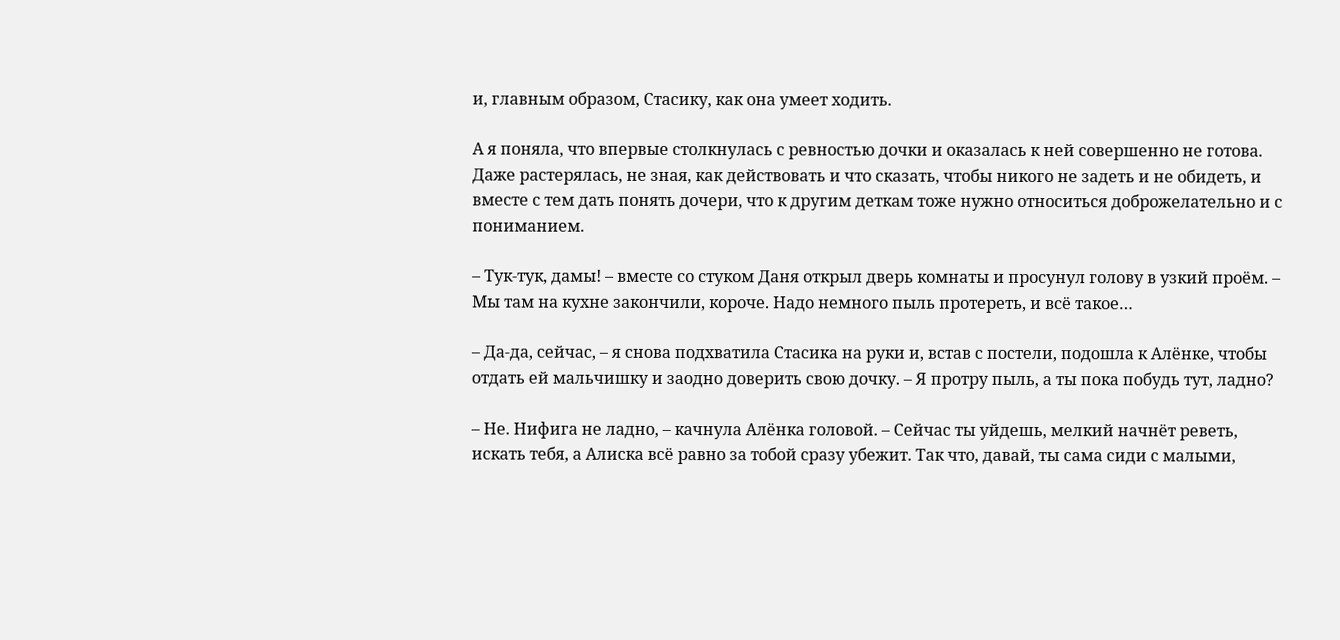и, главным образом, Стасику, как она умеет ходить.

А я поняла, что впервые столкнулась с ревностью дочки и оказалась к ней совершенно не готова. Даже растерялась, не зная, как действовать и что сказать, чтобы никого не задеть и не обидеть, и вместе с тем дать понять дочери, что к другим деткам тоже нужно относиться доброжелательно и с пониманием.

– Тук-тук, дамы! – вместе со стуком Даня открыл дверь комнаты и просунул голову в узкий проём. – Мы там на кухне закончили, короче. Надо немного пыль протереть, и всё такое…

– Да-да, сейчас, – я снова подхватила Стасика на руки и, встав с постели, подошла к Алёнке, чтобы отдать ей мальчишку и заодно доверить свою дочку. – Я протру пыль, а ты пока побудь тут, ладно?

– Не. Нифига не ладно, – качнула Алёнка головой. – Сейчас ты уйдешь, мелкий начнёт реветь, искать тебя, а Алиска всё равно за тобой сразу убежит. Так что, давай, ты сама сиди с малыми,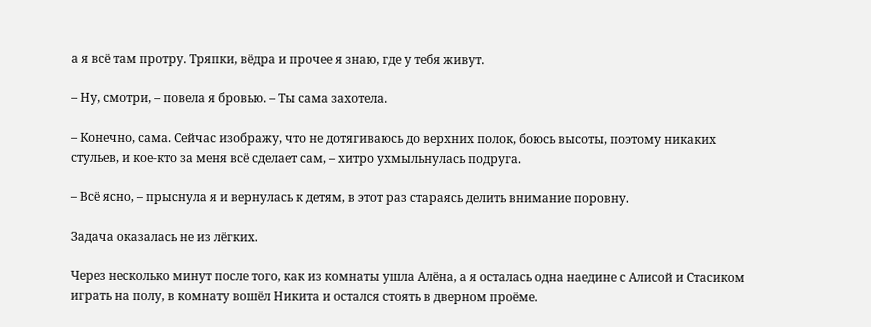а я всё там протру. Тряпки, вёдра и прочее я знаю, где у тебя живут.

– Ну, смотри, – повела я бровью. – Ты сама захотела.

– Конечно, сама. Сейчас изображу, что не дотягиваюсь до верхних полок, боюсь высоты, поэтому никаких стульев, и кое-кто за меня всё сделает сам, – хитро ухмыльнулась подруга.

– Всё ясно, – прыснула я и вернулась к детям, в этот раз стараясь делить внимание поровну.

Задача оказалась не из лёгких.

Через несколько минут после того, как из комнаты ушла Алёна, а я осталась одна наедине с Алисой и Стасиком играть на полу, в комнату вошёл Никита и остался стоять в дверном проёме.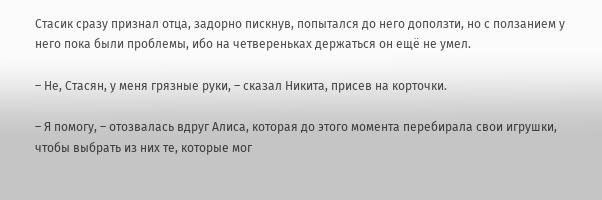Стасик сразу признал отца, задорно пискнув, попытался до него доползти, но с ползанием у него пока были проблемы, ибо на четвереньках держаться он ещё не умел.

– Не, Стасян, у меня грязные руки, – сказал Никита, присев на корточки.

– Я помогу, – отозвалась вдруг Алиса, которая до этого момента перебирала свои игрушки, чтобы выбрать из них те, которые мог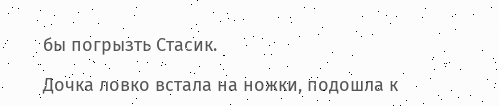бы погрызть Стасик.

Дочка ловко встала на ножки, подошла к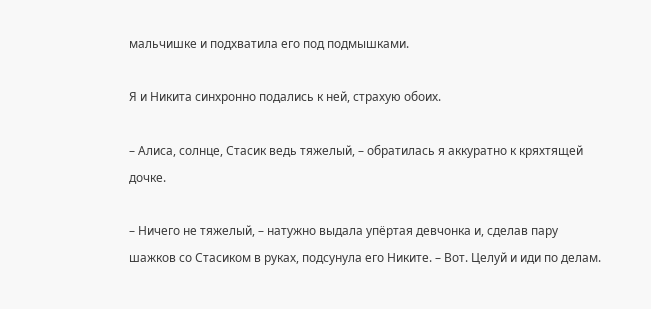мальчишке и подхватила его под подмышками.

Я и Никита синхронно подались к ней, страхую обоих.

– Алиса, солнце, Стасик ведь тяжелый, – обратилась я аккуратно к кряхтящей дочке.

– Ничего не тяжелый, – натужно выдала упёртая девчонка и, сделав пару шажков со Стасиком в руках, подсунула его Никите. – Вот. Целуй и иди по делам.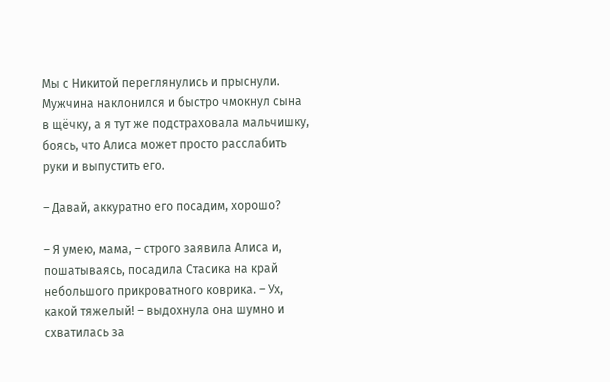Мы с Никитой переглянулись и прыснули. Мужчина наклонился и быстро чмокнул сына в щёчку, а я тут же подстраховала мальчишку, боясь, что Алиса может просто расслабить руки и выпустить его.

– Давай, аккуратно его посадим, хорошо?

– Я умею, мама, – строго заявила Алиса и, пошатываясь, посадила Стасика на край небольшого прикроватного коврика. – Ух, какой тяжелый! – выдохнула она шумно и схватилась за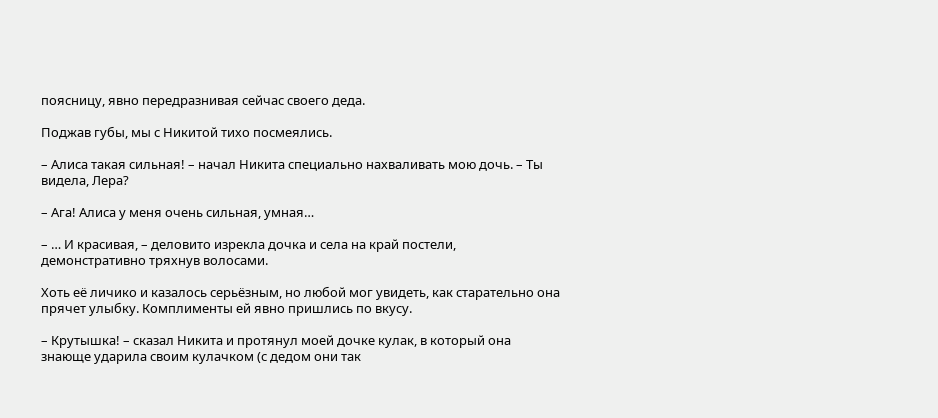поясницу, явно передразнивая сейчас своего деда.

Поджав губы, мы с Никитой тихо посмеялись.

– Алиса такая сильная! – начал Никита специально нахваливать мою дочь. – Ты видела, Лера?

– Ага! Алиса у меня очень сильная, умная…

– … И красивая, – деловито изрекла дочка и села на край постели, демонстративно тряхнув волосами.

Хоть её личико и казалось серьёзным, но любой мог увидеть, как старательно она прячет улыбку. Комплименты ей явно пришлись по вкусу.

– Крутышка! – сказал Никита и протянул моей дочке кулак, в который она знающе ударила своим кулачком (с дедом они так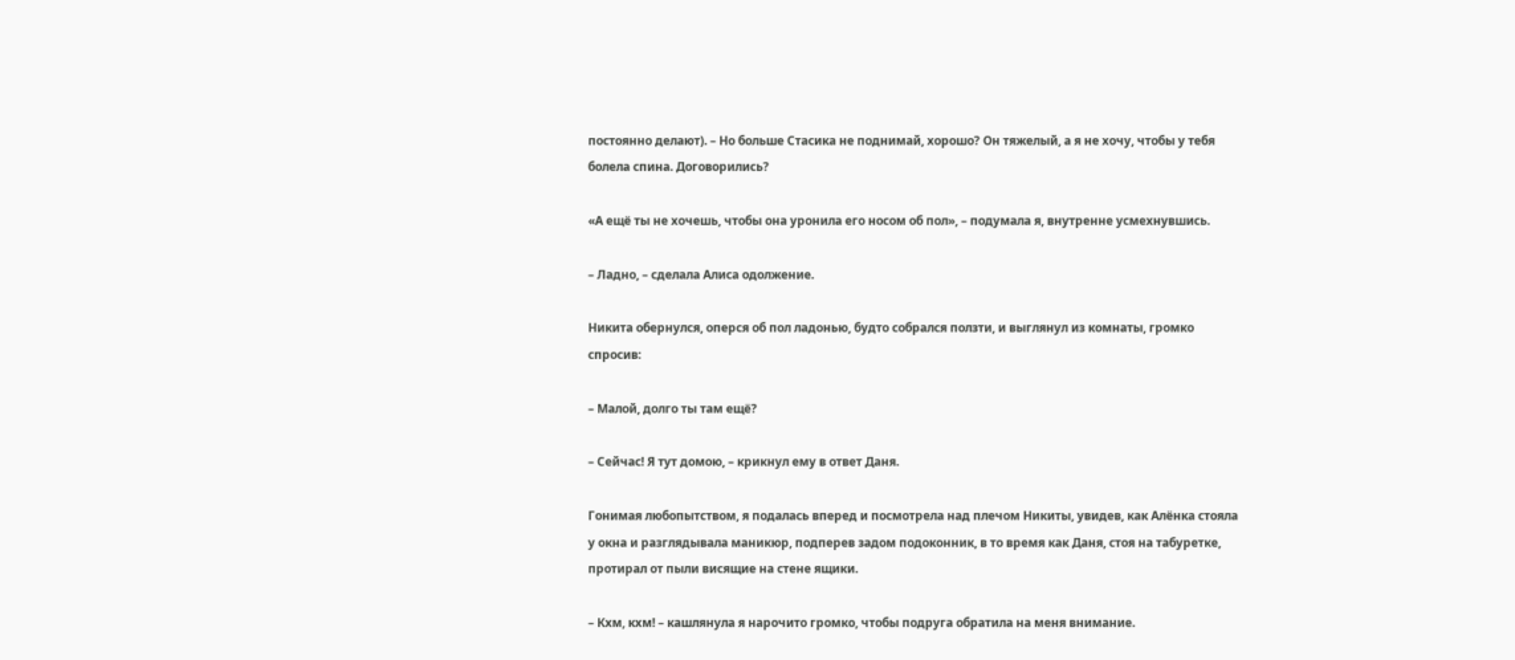постоянно делают). – Но больше Стасика не поднимай, хорошо? Он тяжелый, а я не хочу, чтобы у тебя болела спина. Договорились?

«А ещё ты не хочешь, чтобы она уронила его носом об пол», – подумала я, внутренне усмехнувшись.

– Ладно, – сделала Алиса одолжение.

Никита обернулся, оперся об пол ладонью, будто собрался ползти, и выглянул из комнаты, громко спросив:

– Малой, долго ты там ещё?

– Сейчас! Я тут домою, – крикнул ему в ответ Даня.

Гонимая любопытством, я подалась вперед и посмотрела над плечом Никиты, увидев, как Алёнка стояла у окна и разглядывала маникюр, подперев задом подоконник, в то время как Даня, стоя на табуретке, протирал от пыли висящие на стене ящики.

– Кхм, кхм! – кашлянула я нарочито громко, чтобы подруга обратила на меня внимание.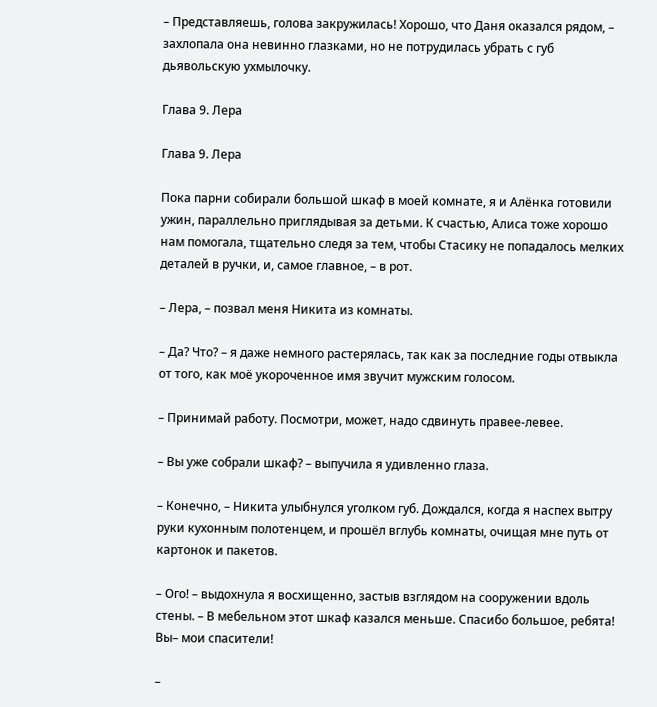– Представляешь, голова закружилась! Хорошо, что Даня оказался рядом, – захлопала она невинно глазками, но не потрудилась убрать с губ дьявольскую ухмылочку.

Глава 9. Лера

Глава 9. Лера

Пока парни собирали большой шкаф в моей комнате, я и Алёнка готовили ужин, параллельно приглядывая за детьми. К счастью, Алиса тоже хорошо нам помогала, тщательно следя за тем, чтобы Стасику не попадалось мелких деталей в ручки, и, самое главное, – в рот.

– Лера, – позвал меня Никита из комнаты.

– Да? Что? – я даже немного растерялась, так как за последние годы отвыкла от того, как моё укороченное имя звучит мужским голосом.

– Принимай работу. Посмотри, может, надо сдвинуть правее-левее.

– Вы уже собрали шкаф? – выпучила я удивленно глаза.

– Конечно, – Никита улыбнулся уголком губ. Дождался, когда я наспех вытру руки кухонным полотенцем, и прошёл вглубь комнаты, очищая мне путь от картонок и пакетов.

– Ого! – выдохнула я восхищенно, застыв взглядом на сооружении вдоль стены. – В мебельном этот шкаф казался меньше. Спасибо большое, ребята! Вы– мои спасители!

–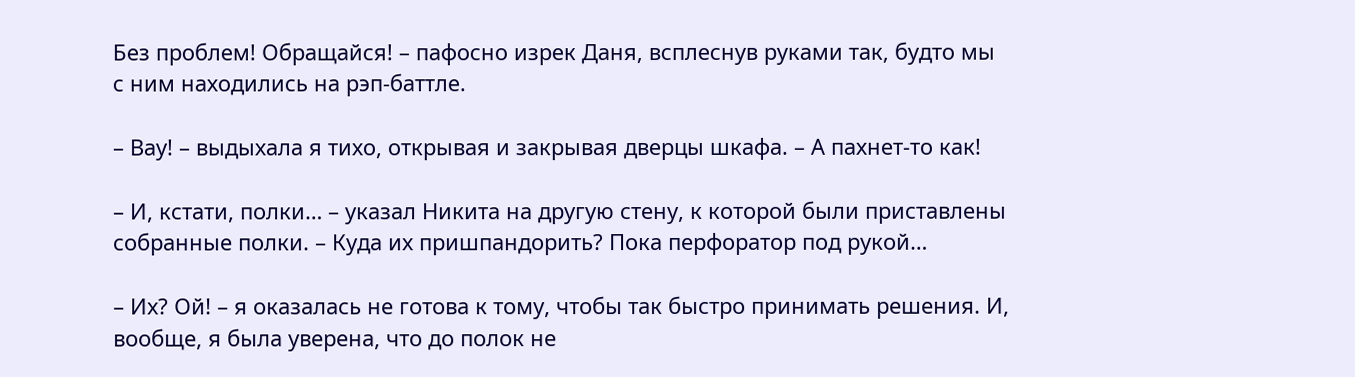Без проблем! Обращайся! – пафосно изрек Даня, всплеснув руками так, будто мы с ним находились на рэп-баттле.

– Вау! – выдыхала я тихо, открывая и закрывая дверцы шкафа. – А пахнет-то как!

– И, кстати, полки… – указал Никита на другую стену, к которой были приставлены собранные полки. – Куда их пришпандорить? Пока перфоратор под рукой…

– Их? Ой! – я оказалась не готова к тому, чтобы так быстро принимать решения. И, вообще, я была уверена, что до полок не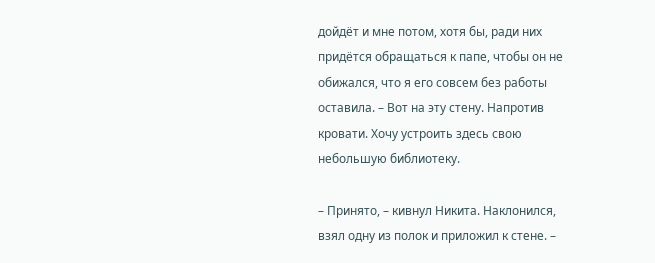дойдёт и мне потом, хотя бы, ради них придётся обращаться к папе, чтобы он не обижался, что я его совсем без работы оставила. – Вот на эту стену. Напротив кровати. Хочу устроить здесь свою небольшую библиотеку.

– Принято, – кивнул Никита. Наклонился, взял одну из полок и приложил к стене. –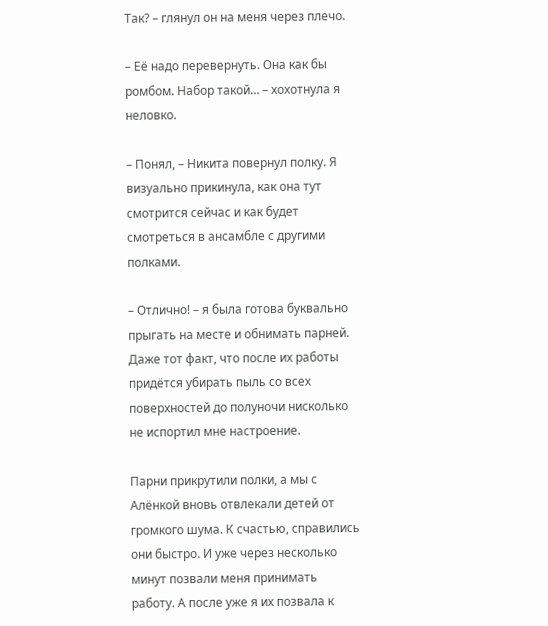Так? – глянул он на меня через плечо.

– Её надо перевернуть. Она как бы ромбом. Набор такой… – хохотнула я неловко.

– Понял, – Никита повернул полку. Я визуально прикинула, как она тут смотрится сейчас и как будет смотреться в ансамбле с другими полками.

– Отлично! – я была готова буквально прыгать на месте и обнимать парней. Даже тот факт, что после их работы придётся убирать пыль со всех поверхностей до полуночи нисколько не испортил мне настроение.

Парни прикрутили полки, а мы с Алёнкой вновь отвлекали детей от громкого шума. К счастью, справились они быстро. И уже через несколько минут позвали меня принимать работу. А после уже я их позвала к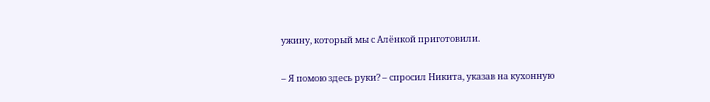ужину, который мы с Алёнкой приготовили.

– Я помою здесь руки? – спросил Никита, указав на кухонную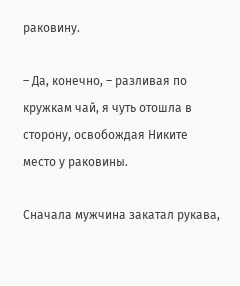раковину.

– Да, конечно, – разливая по кружкам чай, я чуть отошла в сторону, освобождая Никите место у раковины.

Сначала мужчина закатал рукава,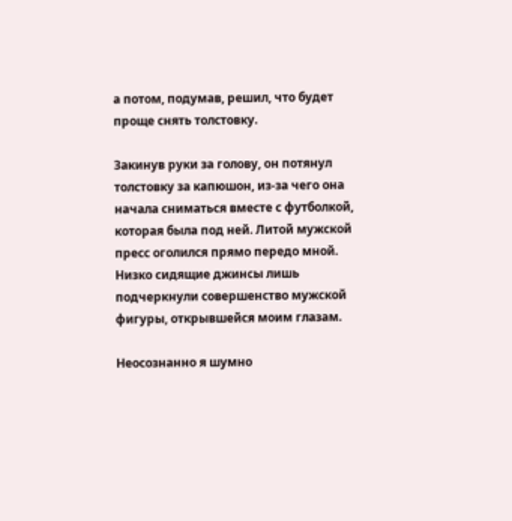а потом, подумав, решил, что будет проще снять толстовку.

Закинув руки за голову, он потянул толстовку за капюшон, из-за чего она начала сниматься вместе с футболкой, которая была под ней. Литой мужской пресс оголился прямо передо мной. Низко сидящие джинсы лишь подчеркнули совершенство мужской фигуры, открывшейся моим глазам.

Неосознанно я шумно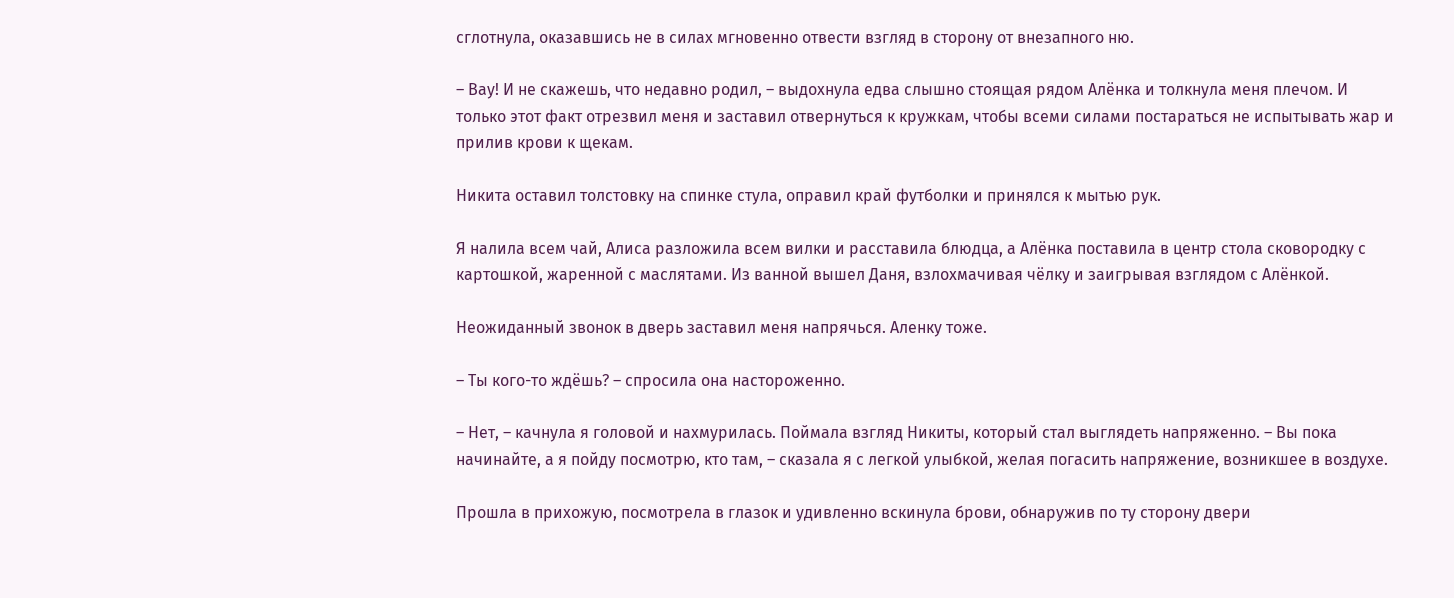сглотнула, оказавшись не в силах мгновенно отвести взгляд в сторону от внезапного ню.

– Вау! И не скажешь, что недавно родил, – выдохнула едва слышно стоящая рядом Алёнка и толкнула меня плечом. И только этот факт отрезвил меня и заставил отвернуться к кружкам, чтобы всеми силами постараться не испытывать жар и прилив крови к щекам.

Никита оставил толстовку на спинке стула, оправил край футболки и принялся к мытью рук.

Я налила всем чай, Алиса разложила всем вилки и расставила блюдца, а Алёнка поставила в центр стола сковородку с картошкой, жаренной с маслятами. Из ванной вышел Даня, взлохмачивая чёлку и заигрывая взглядом с Алёнкой.

Неожиданный звонок в дверь заставил меня напрячься. Аленку тоже.

– Ты кого-то ждёшь? – спросила она настороженно.

– Нет, – качнула я головой и нахмурилась. Поймала взгляд Никиты, который стал выглядеть напряженно. – Вы пока начинайте, а я пойду посмотрю, кто там, – сказала я с легкой улыбкой, желая погасить напряжение, возникшее в воздухе.

Прошла в прихожую, посмотрела в глазок и удивленно вскинула брови, обнаружив по ту сторону двери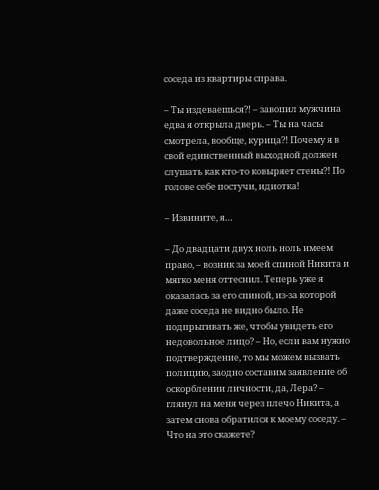соседа из квартиры справа.

– Ты издеваешься?! – завопил мужчина едва я открыла дверь. – Ты на часы смотрела, вообще, курица?! Почему я в свой единственный выходной должен слушать как кто-то ковыряет стены?! По голове себе постучи, идиотка!

– Извините, я…

– До двадцати двух ноль ноль имеем право, – возник за моей спиной Никита и мягко меня оттеснил. Теперь уже я оказалась за его спиной, из-за которой даже соседа не видно было. Не подпрыгивать же, чтобы увидеть его недовольное лицо? – Но, если вам нужно подтверждение, то мы можем вызвать полицию, заодно составим заявление об оскорблении личности, да, Лера? – глянул на меня через плечо Никита, а затем снова обратился к моему соседу. – Что на это скажете?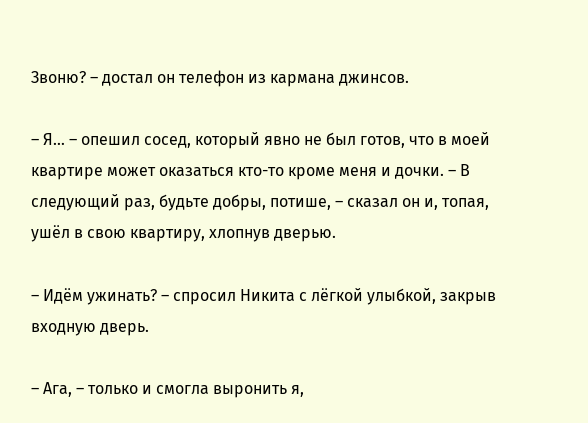Звоню? – достал он телефон из кармана джинсов.

– Я… – опешил сосед, который явно не был готов, что в моей квартире может оказаться кто-то кроме меня и дочки. – В следующий раз, будьте добры, потише, – сказал он и, топая, ушёл в свою квартиру, хлопнув дверью.

– Идём ужинать? – спросил Никита с лёгкой улыбкой, закрыв входную дверь.

– Ага, – только и смогла выронить я,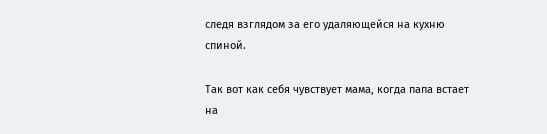следя взглядом за его удаляющейся на кухню спиной.

Так вот как себя чувствует мама, когда папа встает на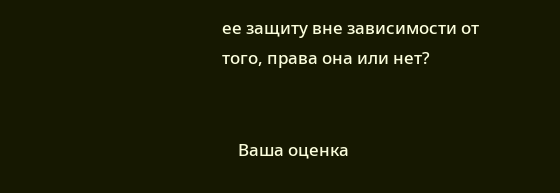ее защиту вне зависимости от того, права она или нет?


    Ваша оценка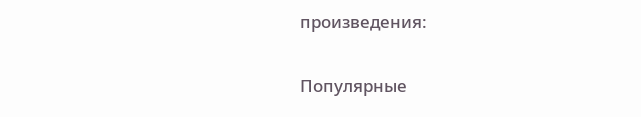произведения:

Популярные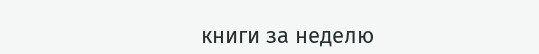книги за неделю